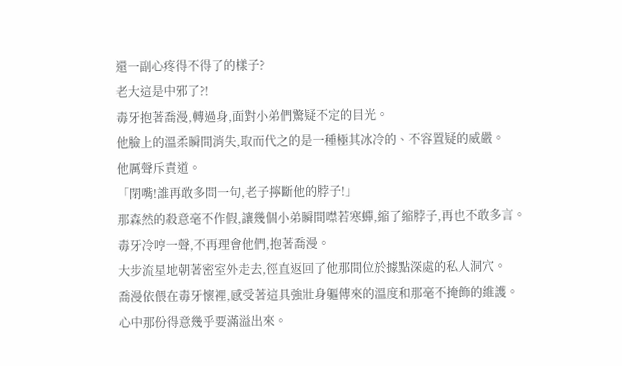還一副心疼得不得了的樣子?
老大這是中邪了?!
毒牙抱著喬漫,轉過身,面對小弟們驚疑不定的目光。
他臉上的溫柔瞬間消失,取而代之的是一種極其冰冷的、不容置疑的威嚴。
他厲聲斥責道。
「閉嘴!誰再敢多問一句,老子擰斷他的脖子!」
那森然的殺意毫不作假,讓幾個小弟瞬間噤若寒蟬,縮了縮脖子,再也不敢多言。
毒牙冷哼一聲,不再理會他們,抱著喬漫。
大步流星地朝著密室外走去,徑直返回了他那間位於據點深處的私人洞穴。
喬漫依偎在毒牙懷裡,感受著這具強壯身軀傳來的溫度和那毫不掩飾的維護。
心中那份得意幾乎要滿溢出來。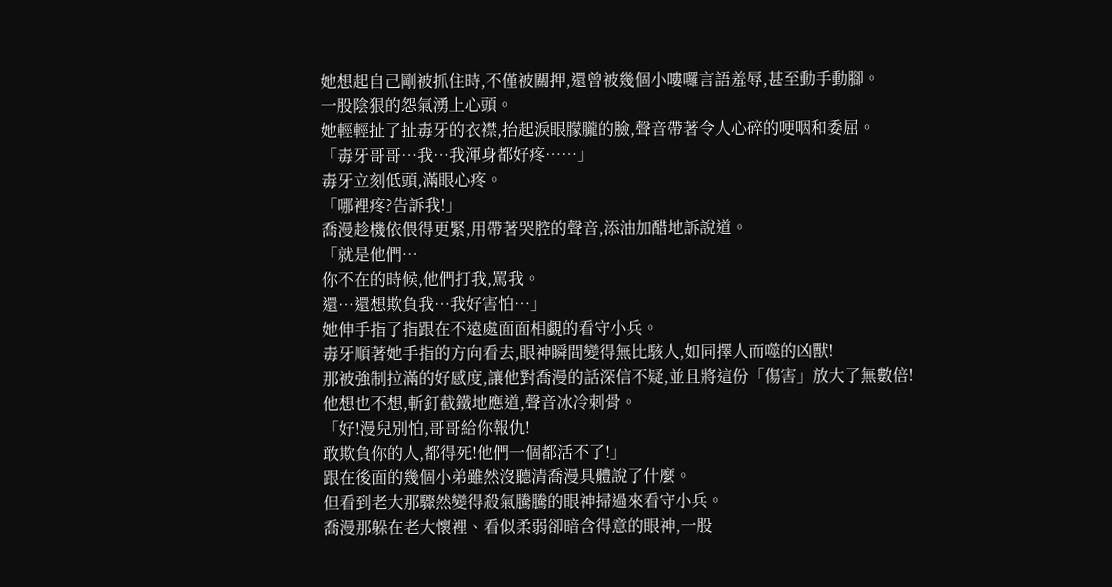她想起自己剛被抓住時,不僅被關押,還曾被幾個小嘍囉言語羞辱,甚至動手動腳。
一股陰狠的怨氣湧上心頭。
她輕輕扯了扯毒牙的衣襟,抬起淚眼朦朧的臉,聲音帶著令人心碎的哽咽和委屈。
「毒牙哥哥…我…我渾身都好疼……」
毒牙立刻低頭,滿眼心疼。
「哪裡疼?告訴我!」
喬漫趁機依偎得更緊,用帶著哭腔的聲音,添油加醋地訴說道。
「就是他們…
你不在的時候,他們打我,罵我。
還…還想欺負我…我好害怕…」
她伸手指了指跟在不遠處面面相覷的看守小兵。
毒牙順著她手指的方向看去,眼神瞬間變得無比駭人,如同擇人而噬的凶獸!
那被強制拉滿的好感度,讓他對喬漫的話深信不疑,並且將這份「傷害」放大了無數倍!
他想也不想,斬釘截鐵地應道,聲音冰冷刺骨。
「好!漫兒別怕,哥哥給你報仇!
敢欺負你的人,都得死!他們一個都活不了!」
跟在後面的幾個小弟雖然沒聽清喬漫具體說了什麼。
但看到老大那驟然變得殺氣騰騰的眼神掃過來看守小兵。
喬漫那躲在老大懷裡、看似柔弱卻暗含得意的眼神,一股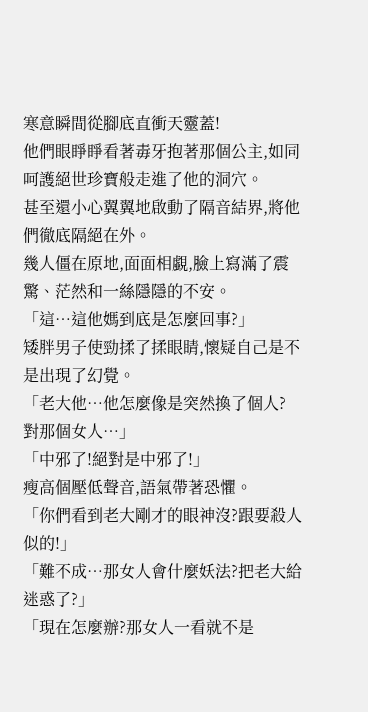寒意瞬間從腳底直衝天靈蓋!
他們眼睜睜看著毒牙抱著那個公主,如同呵護絕世珍寶般走進了他的洞穴。
甚至還小心翼翼地啟動了隔音結界,將他們徹底隔絕在外。
幾人僵在原地,面面相覷,臉上寫滿了震驚、茫然和一絲隱隱的不安。
「這…這他媽到底是怎麼回事?」
矮胖男子使勁揉了揉眼睛,懷疑自己是不是出現了幻覺。
「老大他…他怎麼像是突然換了個人?
對那個女人…」
「中邪了!絕對是中邪了!」
瘦高個壓低聲音,語氣帶著恐懼。
「你們看到老大剛才的眼神沒?跟要殺人似的!」
「難不成…那女人會什麼妖法?把老大給迷惑了?」
「現在怎麼辦?那女人一看就不是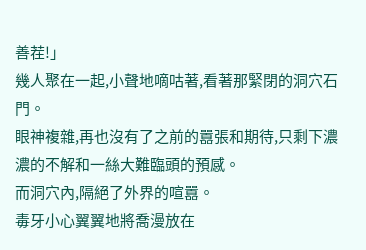善茬!」
幾人聚在一起,小聲地嘀咕著,看著那緊閉的洞穴石門。
眼神複雜,再也沒有了之前的囂張和期待,只剩下濃濃的不解和一絲大難臨頭的預感。
而洞穴內,隔絕了外界的喧囂。
毒牙小心翼翼地將喬漫放在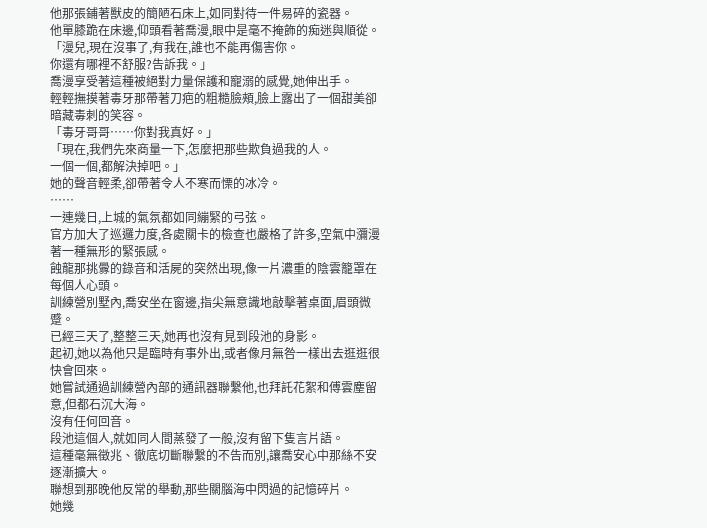他那張鋪著獸皮的簡陋石床上,如同對待一件易碎的瓷器。
他單膝跪在床邊,仰頭看著喬漫,眼中是毫不掩飾的痴迷與順從。
「漫兒,現在沒事了,有我在,誰也不能再傷害你。
你還有哪裡不舒服?告訴我。」
喬漫享受著這種被絕對力量保護和寵溺的感覺,她伸出手。
輕輕撫摸著毒牙那帶著刀疤的粗糙臉頰,臉上露出了一個甜美卻暗藏毒刺的笑容。
「毒牙哥哥……你對我真好。」
「現在,我們先來商量一下,怎麼把那些欺負過我的人。
一個一個,都解決掉吧。」
她的聲音輕柔,卻帶著令人不寒而慄的冰冷。
……
一連幾日,上城的氣氛都如同繃緊的弓弦。
官方加大了巡邏力度,各處關卡的檢查也嚴格了許多,空氣中瀰漫著一種無形的緊張感。
蝕龍那挑釁的錄音和活屍的突然出現,像一片濃重的陰雲籠罩在每個人心頭。
訓練營別墅內,喬安坐在窗邊,指尖無意識地敲擊著桌面,眉頭微蹙。
已經三天了,整整三天,她再也沒有見到段池的身影。
起初,她以為他只是臨時有事外出,或者像月無咎一樣出去逛逛很快會回來。
她嘗試通過訓練營內部的通訊器聯繫他,也拜託花絮和傅雲塵留意,但都石沉大海。
沒有任何回音。
段池這個人,就如同人間蒸發了一般,沒有留下隻言片語。
這種毫無徵兆、徹底切斷聯繫的不告而別,讓喬安心中那絲不安逐漸擴大。
聯想到那晚他反常的舉動,那些關腦海中閃過的記憶碎片。
她幾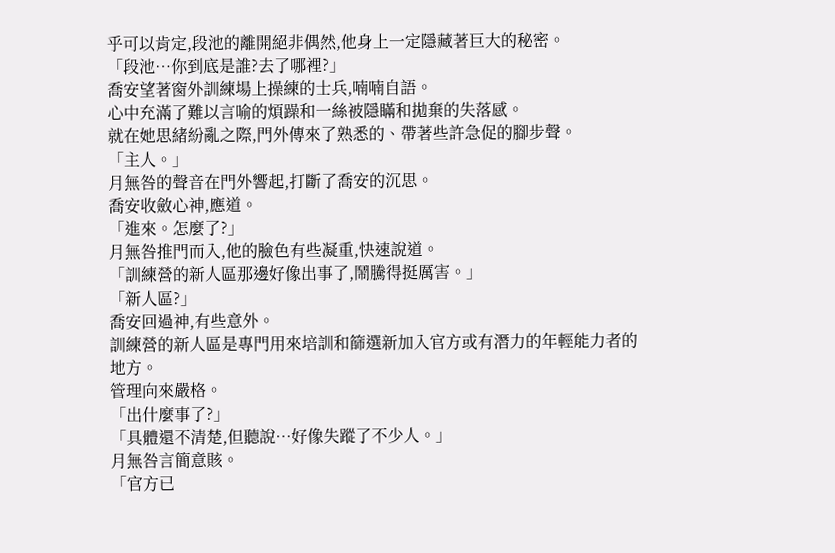乎可以肯定,段池的離開絕非偶然,他身上一定隱藏著巨大的秘密。
「段池…你到底是誰?去了哪裡?」
喬安望著窗外訓練場上操練的士兵,喃喃自語。
心中充滿了難以言喻的煩躁和一絲被隱瞞和拋棄的失落感。
就在她思緒紛亂之際,門外傳來了熟悉的、帶著些許急促的腳步聲。
「主人。」
月無咎的聲音在門外響起,打斷了喬安的沉思。
喬安收斂心神,應道。
「進來。怎麼了?」
月無咎推門而入,他的臉色有些凝重,快速說道。
「訓練營的新人區那邊好像出事了,鬧騰得挺厲害。」
「新人區?」
喬安回過神,有些意外。
訓練營的新人區是專門用來培訓和篩選新加入官方或有潛力的年輕能力者的地方。
管理向來嚴格。
「出什麼事了?」
「具體還不清楚,但聽說…好像失蹤了不少人。」
月無咎言簡意賅。
「官方已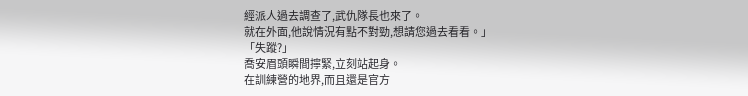經派人過去調查了,武仇隊長也來了。
就在外面,他說情況有點不對勁,想請您過去看看。」
「失蹤?」
喬安眉頭瞬間擰緊,立刻站起身。
在訓練營的地界,而且還是官方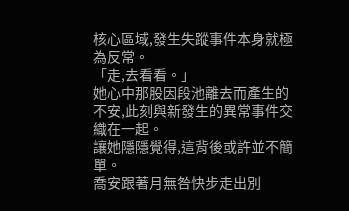核心區域,發生失蹤事件本身就極為反常。
「走,去看看。」
她心中那股因段池離去而產生的不安,此刻與新發生的異常事件交織在一起。
讓她隱隱覺得,這背後或許並不簡單。
喬安跟著月無咎快步走出別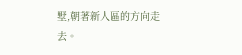墅,朝著新人區的方向走去。